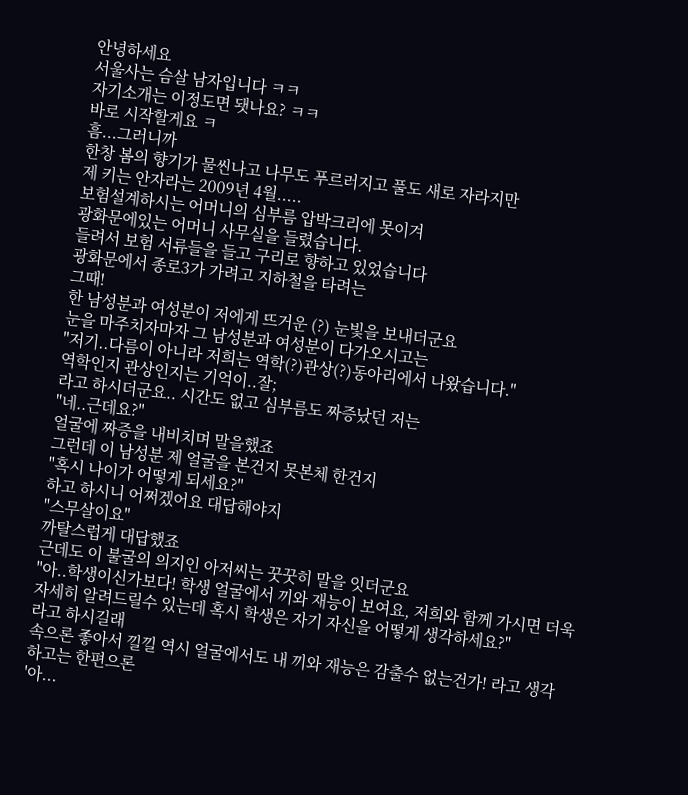안녕하세요
서울사는 슴살 남자입니다 ㅋㅋ
자기소개는 이정도면 됏나요? ㅋㅋ
바로 시작할게요 ㅋ
흠...그러니까
한창 봄의 향기가 물씬나고 나무도 푸르러지고 풀도 새로 자라지만
제 키는 안자라는 2009년 4월.....
보험설계하시는 어머니의 심부름 압박크리에 못이겨
광화문에있는 어머니 사무실을 들렸습니다.
들려서 보험 서류들을 들고 구리로 향하고 있었습니다
광화문에서 종로3가 가려고 지하철을 타려는
그때!
한 남성분과 여성분이 저에게 뜨거운 (?) 눈빛을 보내더군요
눈을 마주치자마자 그 남성분과 여성분이 다가오시고는
"저기..다름이 아니라 저희는 역학(?)관상(?)동아리에서 나왔습니다."
역학인지 관상인지는 기억이..잘;
라고 하시더군요.. 시간도 없고 심부름도 짜증났던 저는
"네..근데요?"
얼굴에 짜증을 내비치며 말을했죠
그런데 이 남성분 제 얼굴을 본건지 못본체 한건지
"혹시 나이가 어떻게 되세요?"
하고 하시니 어쩌겠어요 대답해야지
"스무살이요"
까탈스럽게 대답했죠
근데도 이 불굴의 의지인 아저씨는 꿋꿋히 말을 잇더군요
"아..학생이신가보다! 학생 얼굴에서 끼와 재능이 보여요, 저희와 함께 가시면 더욱 자세히 알려드릴수 있는데 혹시 학생은 자기 자신을 어떻게 생각하세요?"
라고 하시길래
속으론 좋아서 낄낄 역시 얼굴에서도 내 끼와 재능은 감출수 없는건가! 라고 생각하고는 한편으론
'아...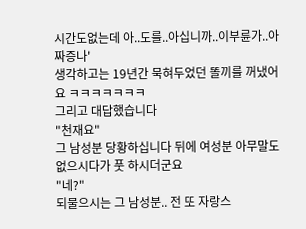시간도없는데 아..도를..아십니까..이부륜가..아 짜증나'
생각하고는 19년간 묵혀두었던 똘끼를 꺼냈어요 ㅋㅋㅋㅋㅋㅋㅋ
그리고 대답했습니다
"천재요"
그 남성분 당황하십니다 뒤에 여성분 아무말도 없으시다가 풋 하시더군요
"네?"
되물으시는 그 남성분.. 전 또 자랑스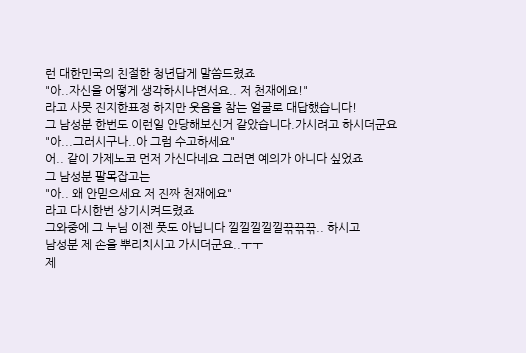런 대한민국의 친절한 청년답게 말씀드렸죠
"아..자신을 어떻게 생각하시냐면서요.. 저 천재에요!"
라고 사뭇 진지한표정 하지만 웃음을 참는 얼굴로 대답했습니다!
그 남성분 한번도 이런일 안당해보신거 같았습니다.가시려고 하시더군요
"아...그러시구나..아 그럼 수고하세요"
어.. 같이 가제노코 먼저 가신다네요 그러면 예의가 아니다 싶었죠
그 남성분 팔목잡고는
"아.. 왜 안믿으세요 저 진짜 천재에요"
라고 다시한번 상기시켜드렸죠
그와중에 그 누님 이젠 풋도 아닙니다 낄낄낄낄낄끆끆끆.. 하시고
남성분 제 손을 뿌리치시고 가시더군요..ㅜㅜ
제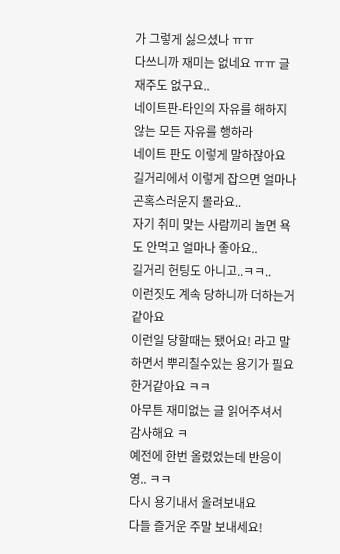가 그렇게 싫으셨나 ㅠㅠ
다쓰니까 재미는 없네요 ㅠㅠ 글재주도 없구요..
네이트판-타인의 자유를 해하지 않는 모든 자유를 행하라
네이트 판도 이렇게 말하잖아요
길거리에서 이렇게 잡으면 얼마나 곤혹스러운지 몰라요..
자기 취미 맞는 사람끼리 놀면 욕도 안먹고 얼마나 좋아요..
길거리 헌팅도 아니고..ㅋㅋ..
이런짓도 계속 당하니까 더하는거 같아요
이런일 당할때는 됐어요! 라고 말하면서 뿌리칠수있는 용기가 필요한거같아요 ㅋㅋ
아무튼 재미없는 글 읽어주셔서 감사해요 ㅋ
예전에 한번 올렸었는데 반응이 영.. ㅋㅋ
다시 용기내서 올려보내요
다들 즐거운 주말 보내세요!